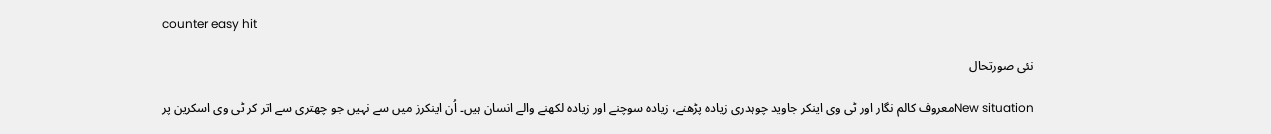counter easy hit

نئی صورتحال

New situationمعروف کالم نگار اور ٹی وی اینکر جاوید چوہدری زیادہ پڑھنے، زیادہ سوچنے اور زیادہ لکھنے والے انسان ہیں۔ اُن اینکرز میں سے نہیں جو چھتری سے اتر کر ٹی وی اسکرین پر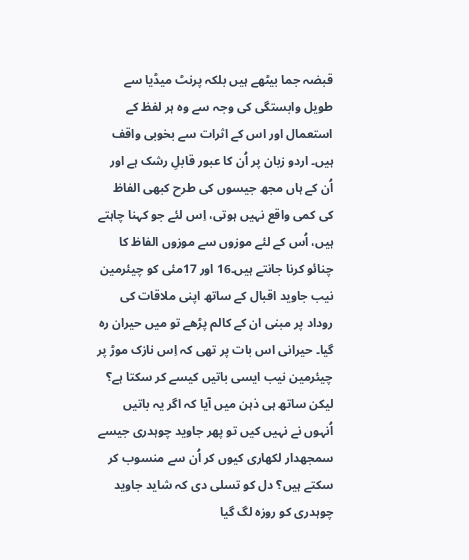قبضہ جما بیٹھے ہیں بلکہ پرنٹ میڈیا سے طویل وابستگی کی وجہ سے وہ ہر لفظ کے استعمال اور اس کے اثرات سے بخوبی واقف ہیں۔ اردو زبان پر اُن کا عبور قابلِ رشک ہے اور اُن کے ہاں مجھ جیسوں کی طرح کبھی الفاظ کی کمی واقع نہیں ہوتی، اِس لئے جو کہنا چاہتے ہیں، اُس کے لئے موزوں سے موزوں الفاظ کا چنائو کرنا جانتے ہیں۔16 اور 17مئی کو چیئرمین نیب جاوید اقبال کے ساتھ اپنی ملاقات کی روداد پر مبنی ان کے کالم پڑھے تو میں حیران رہ گیا۔ حیرانی اس بات پر تھی کہ اِس نازک موڑ پر چیئرمین نیب ایسی باتیں کیسے کر سکتا ہے؟ لیکن ساتھ ہی ذہن میں آیا کہ اگر یہ باتیں اُنہوں نے نہیں کیں تو پھر جاوید چوہدری جیسے سمجھدار لکھاری کیوں کر اُن سے منسوب کر سکتے ہیں؟ دل کو تسلی دی کہ شاید جاوید چوہدری کو روزہ لگ گیا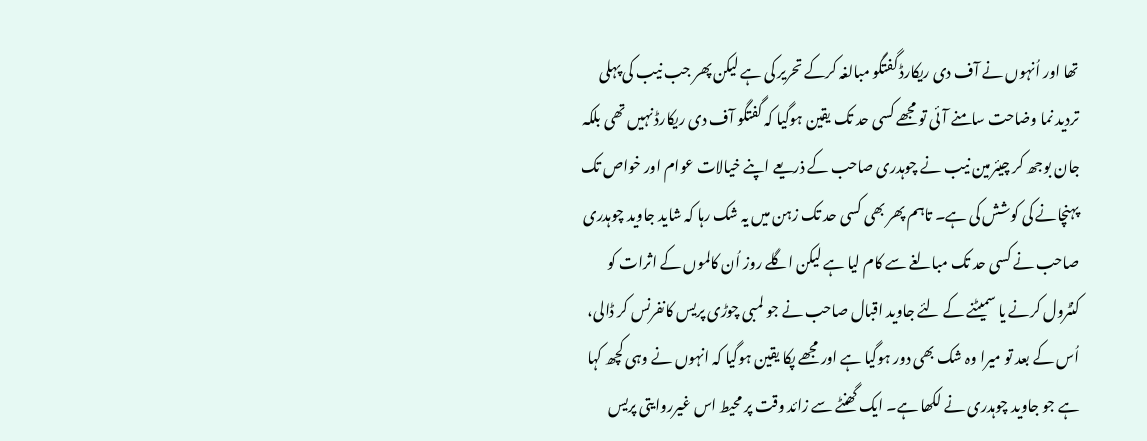تھا اور اُنہوں نے آف دی ریکارڈ گفتگو مبالغہ کرکے تحریر کی ہے لیکن پھر جب نیب کی پہلی تردید نما وضاحت سامنے آئی تو مجھے کسی حد تک یقین ہوگیا کہ گفتگو آف دی ریکارڈ نہیں تھی بلکہ جان بوجھ کر چیئرمین نیب نے چوہدری صاحب کے ذریعے اپنے خیالات عوام اور خواص تک پہنچانے کی کوشش کی ہے۔ تاہم پھر بھی کسی حد تک زہن میں یہ شک رہا کہ شاید جاوید چوہدری صاحب نے کسی حد تک مبالغے سے کام لیا ہے لیکن اگلے روز اُن کالموں کے اثرات کو کنٹرول کرنے یا سمیٹنے کے لئے جاوید اقبال صاحب نے جو لمبی چوڑی پریس کانفرنس کر ڈالی، اُس کے بعد تو میرا وہ شک بھی دور ہوگیا ہے اور مجھے پکا یقین ہوگیا کہ انہوں نے وہی کچھ کہا ہے جو جاوید چوہدری نے لکھا ہے۔ ایک گھنٹے سے زائد وقت پر محیط اس غیرروایتی پریس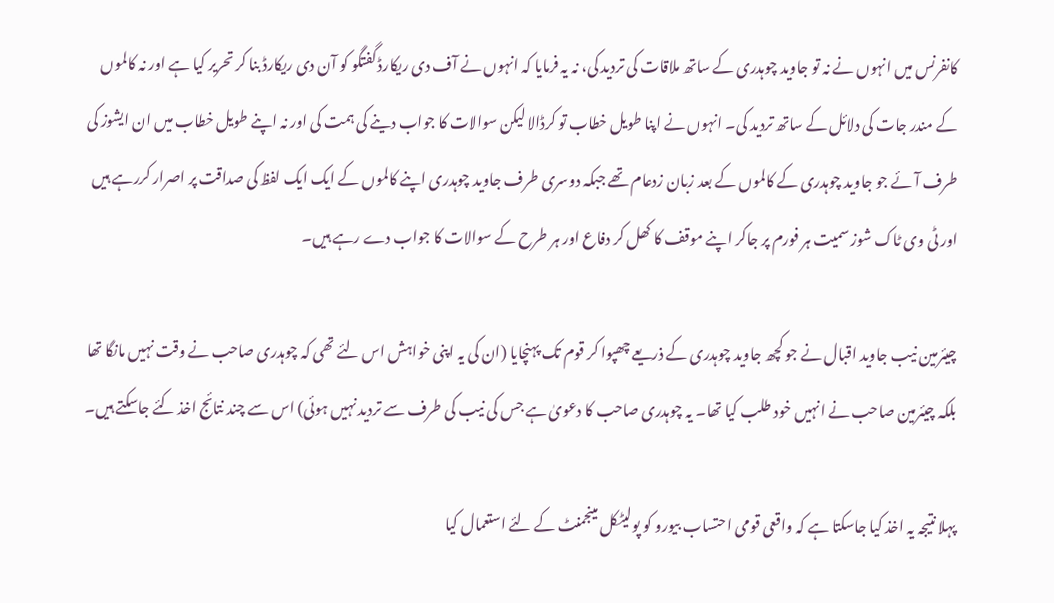کانفرنس میں انہوں نے نہ تو جاوید چوہدری کے ساتھ ملاقات کی تردید کی، نہ یہ فرمایا کہ انہوں نے آف دی ریکارڈ گفتگو کو آن دی ریکارڈ بنا کر تحریر کیا ہے اور نہ کالموں کے مندر جات کی دلائل کے ساتھ تردید کی۔ انہوں نے اپنا طویل خطاب تو کرڈالا لیکن سوالات کا جواب دینے کی ہمت کی اور نہ اپنے طویل خطاب میں ان ایشوز کی طرف آئے جو جاوید چوہدری کے کالموں کے بعد زبان زدعام تھے جبکہ دوسری طرف جاوید چوہدری اپنے کالموں کے ایک ایک لفظ کی صداقت پر اصرار کررہے ہیں اور ٹی وی ٹاک شوز سمیت ہر فورم پر جاکر اپنے موقف کا کھل کر دفاع اور ہر طرح کے سوالات کا جواب دے رہے ہیں۔

چیئرمین نیب جاوید اقبال نے جو کچھ جاوید چوہدری کے ذریعے چھپوا کر قوم تک پہنچایا (ان کی یہ اپنی خواہش اس لئے تھی کہ چوہدری صاحب نے وقت نہیں مانگا تھا بلکہ چیئرمین صاحب نے انہیں خود طلب کیا تھا۔ یہ چوہدری صاحب کا دعویٰ ہے جس کی نیب کی طرف سے تردید نہیں ہوئی) اس سے چند نتائج اخذ کئے جاسکتے ہیں۔

پہلا نتیجہ یہ اخذ کیا جاسکتا ہے کہ واقعی قومی احتساب بیورو کو پولیٹکل مینجمنٹ کے لئے استعمال کیا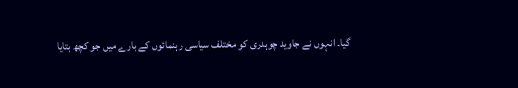گیا۔ انہوں نے جاوید چوہدری کو مختلف سیاسی رہنمائوں کے بارے میں جو کچھ بتایا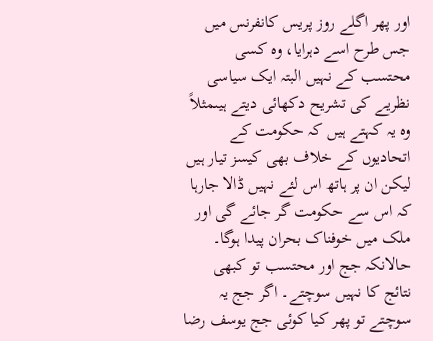اور پھر اگلے روز پریس کانفرنس میں جس طرح اسے دہرایا، وہ کسی محتسب کے نہیں البتہ ایک سیاسی نظریے کی تشریح دکھائی دیتے ہیںمثلاً وہ یہ کہتے ہیں کہ حکومت کے اتحادیوں کے خلاف بھی کیسز تیار ہیں لیکن ان پر ہاتھ اس لئے نہیں ڈالا جارہا کہ اس سے حکومت گر جائے گی اور ملک میں خوفناک بحران پیدا ہوگا۔ حالانکہ جج اور محتسب تو کبھی نتائج کا نہیں سوچتے۔ اگر جج یہ سوچتے تو پھر کیا کوئی جج یوسف رضا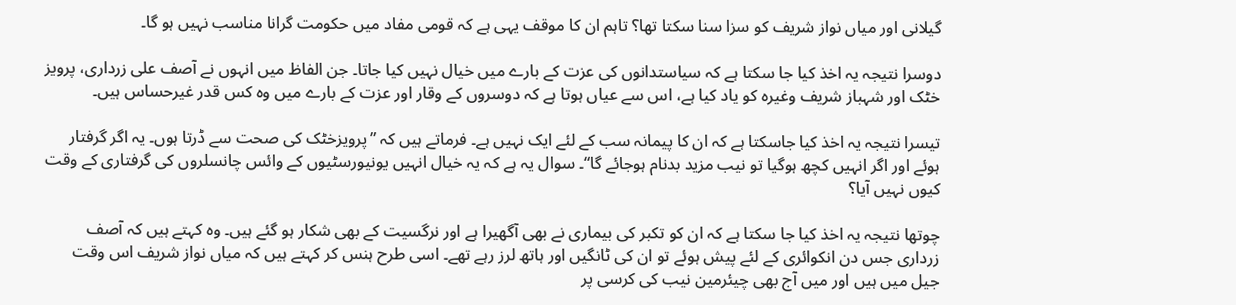گیلانی اور میاں نواز شریف کو سزا سنا سکتا تھا؟ تاہم ان کا موقف یہی ہے کہ قومی مفاد میں حکومت گرانا مناسب نہیں ہو گا۔

دوسرا نتیجہ یہ اخذ کیا جا سکتا ہے کہ سیاستدانوں کی عزت کے بارے میں خیال نہیں کیا جاتا۔ جن الفاظ میں انہوں نے آصف علی زرداری، پرویز خٹک اور شہباز شریف وغیرہ کو یاد کیا ہے، اس سے عیاں ہوتا ہے کہ دوسروں کے وقار اور عزت کے بارے میں وہ کس قدر غیرحساس ہیں۔

تیسرا نتیجہ یہ اخذ کیا جاسکتا ہے کہ ان کا پیمانہ سب کے لئے ایک نہیں ہے۔ فرماتے ہیں کہ ”پرویزخٹک کی صحت سے ڈرتا ہوں۔ یہ اگر گرفتار ہوئے اور اگر انہیں کچھ ہوگیا تو نیب مزید بدنام ہوجائے گا“۔ سوال یہ ہے کہ یہ خیال انہیں یونیورسٹیوں کے وائس چانسلروں کی گرفتاری کے وقت کیوں نہیں آیا؟

چوتھا نتیجہ یہ اخذ کیا جا سکتا ہے کہ ان کو تکبر کی بیماری نے بھی آگھیرا ہے اور نرگسیت کے بھی شکار ہو گئے ہیں۔ وہ کہتے ہیں کہ آصف زرداری جس دن انکوائری کے لئے پیش ہوئے تو ان کی ٹانگیں اور ہاتھ لرز رہے تھے۔ اسی طرح ہنس کر کہتے ہیں کہ میاں نواز شریف اس وقت جیل میں ہیں اور میں آج بھی چیئرمین نیب کی کرسی پر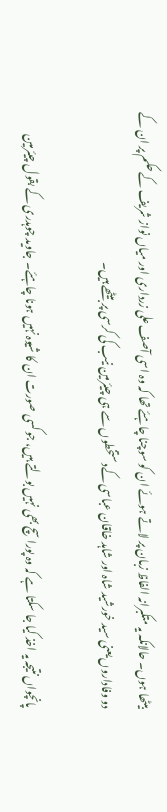بیٹھا ہوں۔ حالانکہ یہ متکبرانہ الفاظ زبان پر لاتے ہوئے ان کو سوچنا چاہئے تھا کہ وہ اسی آصف علی زرداری اور میاں نواز شریف کے حکم پر ان کے دو وفاداروں یعنی سید خورشید شاہ اور شاہد خاقان عباسی کےدستخطوں سے ہی چیئرمین نیب کی کرسی پر بیٹھے ہیں۔

پانچواں نتیجہ یہ اخذ کیا جا سکتا ہے کہ وہ پورا سچ بھی نہیں بولتے ہیں، جو کسی صورت ان کا شیوہ نہیں ہونا چاہئے۔ جاوید چوہدری کے بقول چیئرمین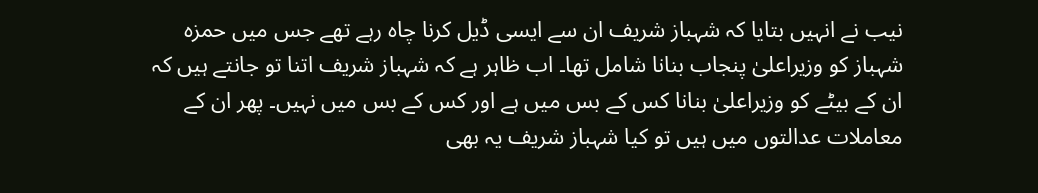نیب نے انہیں بتایا کہ شہباز شریف ان سے ایسی ڈیل کرنا چاہ رہے تھے جس میں حمزہ شہباز کو وزیراعلیٰ پنجاب بنانا شامل تھا۔ اب ظاہر ہے کہ شہباز شریف اتنا تو جانتے ہیں کہ ان کے بیٹے کو وزیراعلیٰ بنانا کس کے بس میں ہے اور کس کے بس میں نہیں۔ پھر ان کے معاملات عدالتوں میں ہیں تو کیا شہباز شریف یہ بھی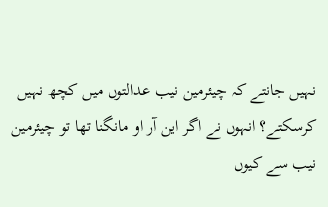نہیں جانتے کہ چیئرمین نیب عدالتوں میں کچھ نہیں کرسکتے؟ انہوں نے اگر این آر او مانگنا تھا تو چیئرمین نیب سے کیوں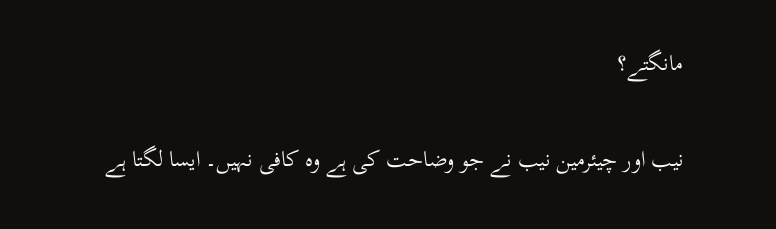مانگتے؟

نیب اور چیئرمین نیب نے جو وضاحت کی ہے وہ کافی نہیں۔ ایسا لگتا ہے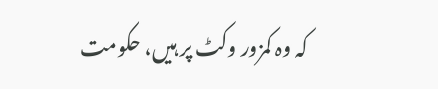کہ وہ کمزور وکٹ پر ہیں، حکومت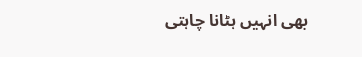بھی انہیں ہٹانا چاہتی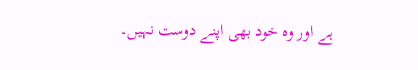ہے اور وہ خود بھی اپنے دوست نہیں۔